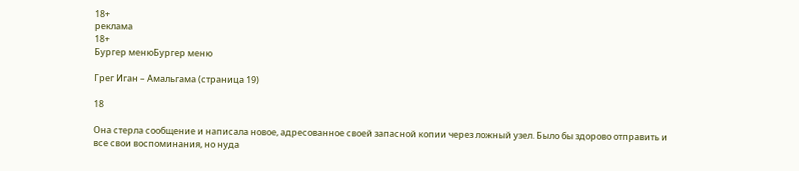18+
реклама
18+
Бургер менюБургер меню

Грег Иган – Амальгама (страница 19)

18

Она стерла сообщение и написала новое, адресованное своей запасной копии через ложный узел. Было бы здорово отправить и все свои воспоминания, но нуда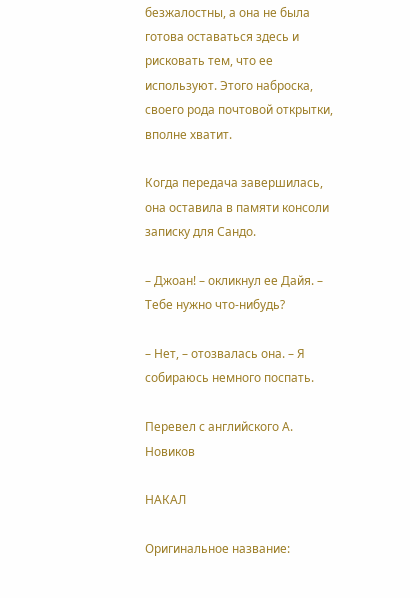безжалостны, а она не была готова оставаться здесь и рисковать тем, что ее используют. Этого наброска, своего рода почтовой открытки, вполне хватит.

Когда передача завершилась, она оставила в памяти консоли записку для Сандо.

– Джоан! – окликнул ее Дайя. – Тебе нужно что‑нибудь?

– Нет, – отозвалась она. – Я собираюсь немного поспать.

Перевел с английского А. Новиков

НАКАЛ

Оригинальное название: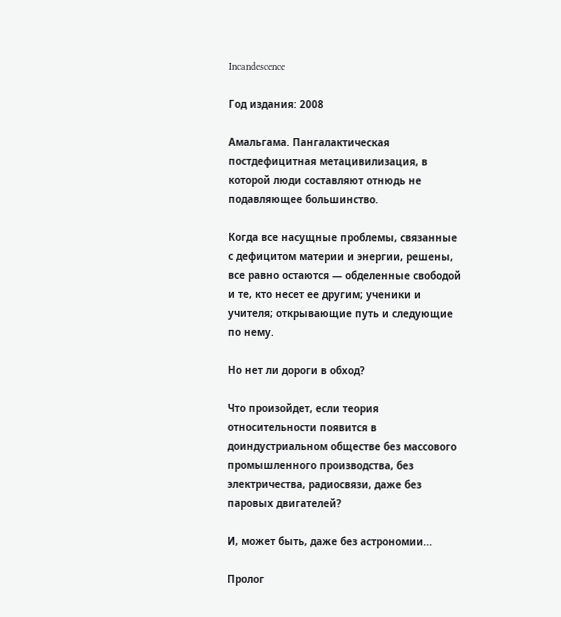Incandescence

Год издания: 2008

Амальгама. Пангалактическая постдефицитная метацивилизация, в которой люди составляют отнюдь не подавляющее большинство.

Когда все насущные проблемы, связанные с дефицитом материи и энергии, решены, все равно остаются — обделенные свободой и те, кто несет ее другим; ученики и учителя; открывающие путь и следующие по нему.

Но нет ли дороги в обход?

Что произойдет, если теория относительности появится в доиндустриальном обществе без массового промышленного производства, без электричества, радиосвязи, даже без паровых двигателей?

И, может быть, даже без астрономии...

Пролог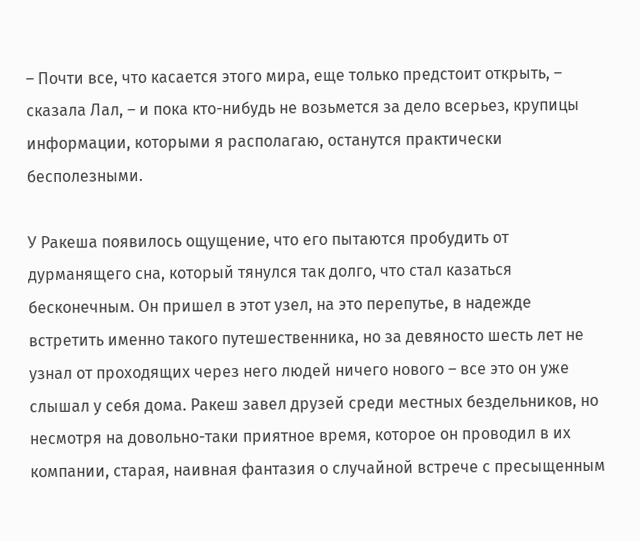– Почти все, что касается этого мира, еще только предстоит открыть, – сказала Лал, – и пока кто-нибудь не возьмется за дело всерьез, крупицы информации, которыми я располагаю, останутся практически бесполезными.

У Ракеша появилось ощущение, что его пытаются пробудить от дурманящего сна, который тянулся так долго, что стал казаться бесконечным. Он пришел в этот узел, на это перепутье, в надежде встретить именно такого путешественника, но за девяносто шесть лет не узнал от проходящих через него людей ничего нового – все это он уже слышал у себя дома. Ракеш завел друзей среди местных бездельников, но несмотря на довольно-таки приятное время, которое он проводил в их компании, старая, наивная фантазия о случайной встрече с пресыщенным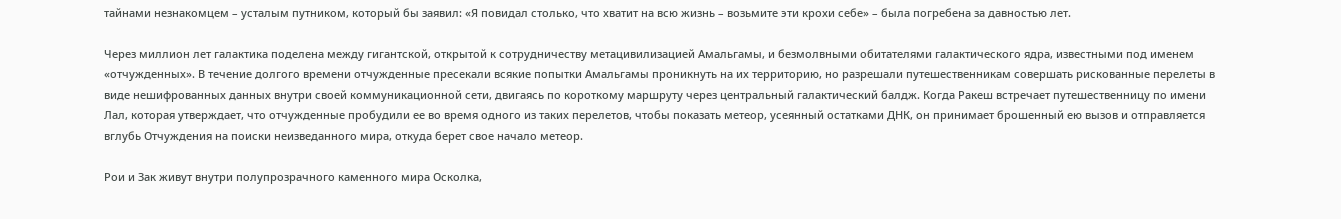тайнами незнакомцем – усталым путником, который бы заявил: «Я повидал столько, что хватит на всю жизнь – возьмите эти крохи себе» – была погребена за давностью лет.

Через миллион лет галактика поделена между гигантской, открытой к сотрудничеству метацивилизацией Амальгамы, и безмолвными обитателями галактического ядра, известными под именем «отчужденных». В течение долгого времени отчужденные пресекали всякие попытки Амальгамы проникнуть на их территорию, но разрешали путешественникам совершать рискованные перелеты в виде нешифрованных данных внутри своей коммуникационной сети, двигаясь по короткому маршруту через центральный галактический балдж. Когда Ракеш встречает путешественницу по имени Лал, которая утверждает, что отчужденные пробудили ее во время одного из таких перелетов, чтобы показать метеор, усеянный остатками ДНК, он принимает брошенный ею вызов и отправляется вглубь Отчуждения на поиски неизведанного мира, откуда берет свое начало метеор.

Рои и Зак живут внутри полупрозрачного каменного мира Осколка,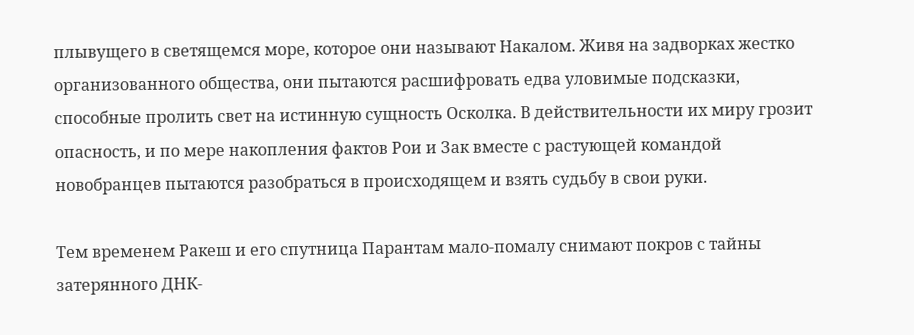плывущего в светящемся море, которое они называют Накалом. Живя на задворках жестко организованного общества, они пытаются расшифровать едва уловимые подсказки, способные пролить свет на истинную сущность Осколка. В действительности их миру грозит опасность, и по мере накопления фактов Рои и Зак вместе с растующей командой новобранцев пытаются разобраться в происходящем и взять судьбу в свои руки.

Тем временем Ракеш и его спутница Парантам мало-помалу снимают покров с тайны затерянного ДНК-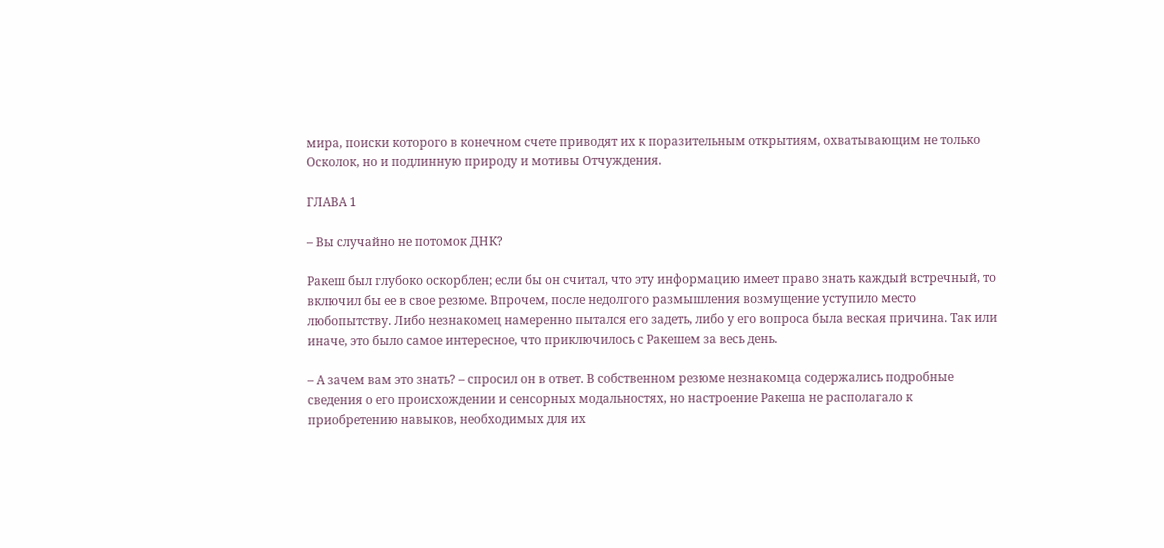мира, поиски которого в конечном счете приводят их к поразительным открытиям, охватывающим не только Осколок, но и подлинную природу и мотивы Отчуждения.

ГЛАВА 1

– Вы случайно не потомок ДНК?

Ракеш был глубоко оскорблен; если бы он считал, что эту информацию имеет право знать каждый встречный, то включил бы ее в свое резюме. Впрочем, после недолгого размышления возмущение уступило место любопытству. Либо незнакомец намеренно пытался его задеть, либо у его вопроса была веская причина. Так или иначе, это было самое интересное, что приключилось с Ракешем за весь день.

– А зачем вам это знать? – спросил он в ответ. В собственном резюме незнакомца содержались подробные сведения о его происхождении и сенсорных модальностях, но настроение Ракеша не располагало к приобретению навыков, необходимых для их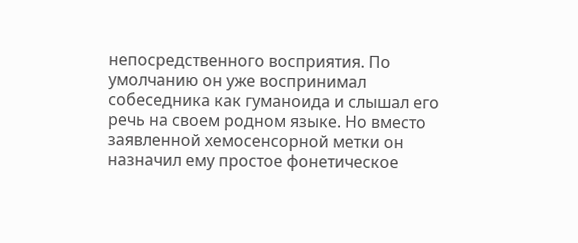непосредственного восприятия. По умолчанию он уже воспринимал собеседника как гуманоида и слышал его речь на своем родном языке. Но вместо заявленной хемосенсорной метки он назначил ему простое фонетическое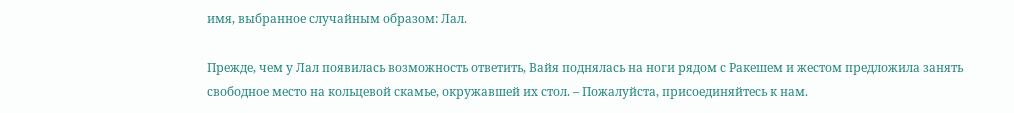имя, выбранное случайным образом: Лал.

Прежде, чем у Лал появилась возможность ответить, Вайя поднялась на ноги рядом с Ракешем и жестом предложила занять свободное место на кольцевой скамье, окружавшей их стол. – Пожалуйста, присоединяйтесь к нам.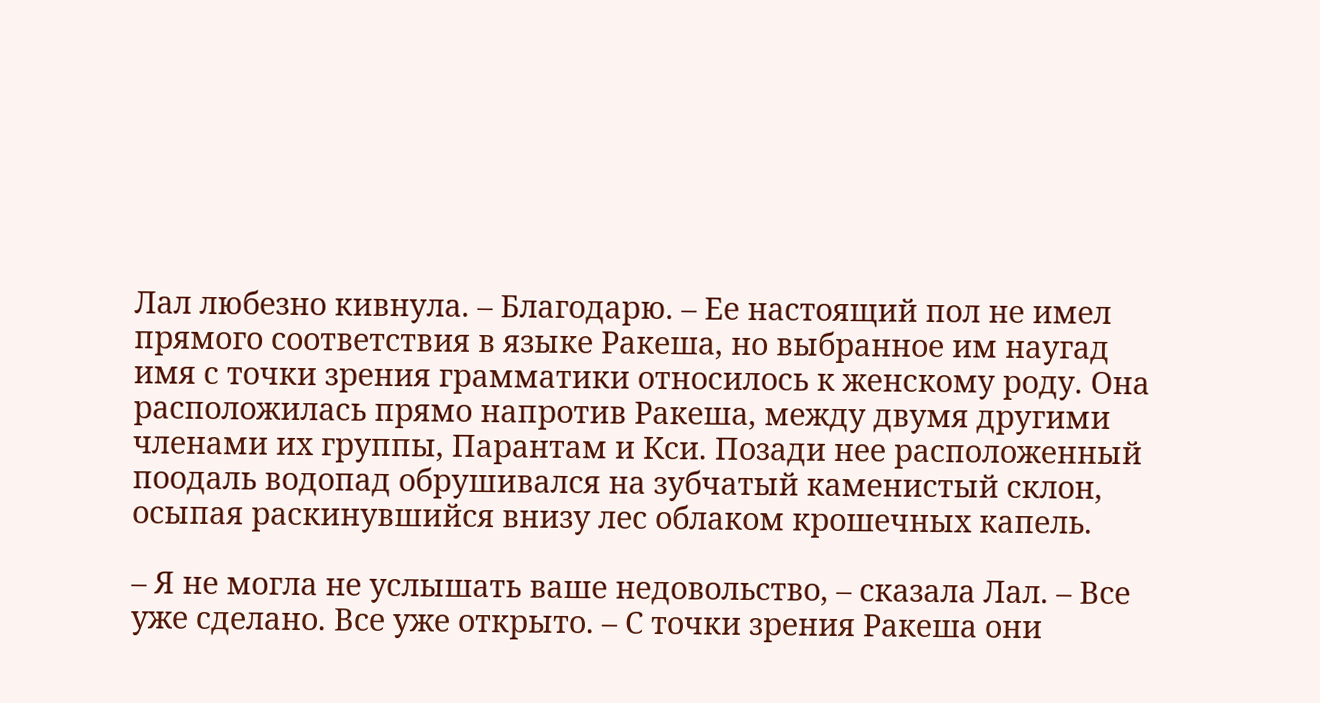Лал любезно кивнула. – Благодарю. – Ее настоящий пол не имел прямого соответствия в языке Ракеша, но выбранное им наугад имя с точки зрения грамматики относилось к женскому роду. Она расположилась прямо напротив Ракеша, между двумя другими членами их группы, Парантам и Кси. Позади нее расположенный поодаль водопад обрушивался на зубчатый каменистый склон, осыпая раскинувшийся внизу лес облаком крошечных капель.

– Я не могла не услышать ваше недовольство, – сказала Лал. – Все уже сделано. Все уже открыто. – С точки зрения Ракеша они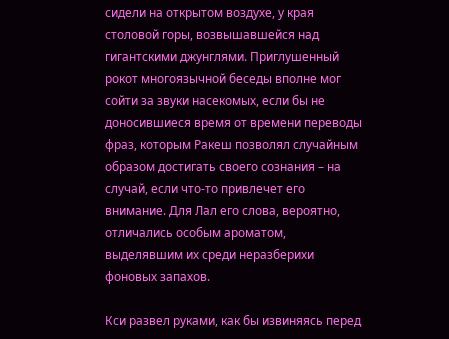сидели на открытом воздухе, у края столовой горы, возвышавшейся над гигантскими джунглями. Приглушенный рокот многоязычной беседы вполне мог сойти за звуки насекомых, если бы не доносившиеся время от времени переводы фраз, которым Ракеш позволял случайным образом достигать своего сознания – на случай, если что-то привлечет его внимание. Для Лал его слова, вероятно, отличались особым ароматом, выделявшим их среди неразберихи фоновых запахов.

Кси развел руками, как бы извиняясь перед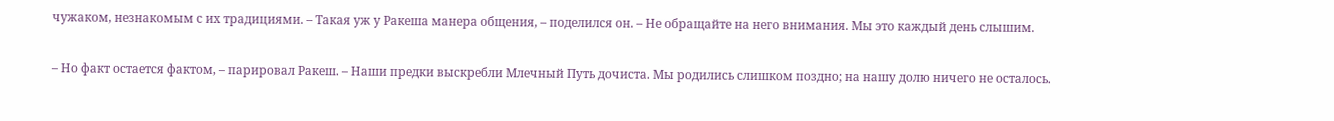чужаком, незнакомым с их традициями. – Такая уж у Ракеша манера общения, – поделился он. – Не обращайте на него внимания. Мы это каждый день слышим.

– Но факт остается фактом, – парировал Ракеш. – Наши предки выскребли Млечный Путь дочиста. Мы родились слишком поздно; на нашу долю ничего не осталось.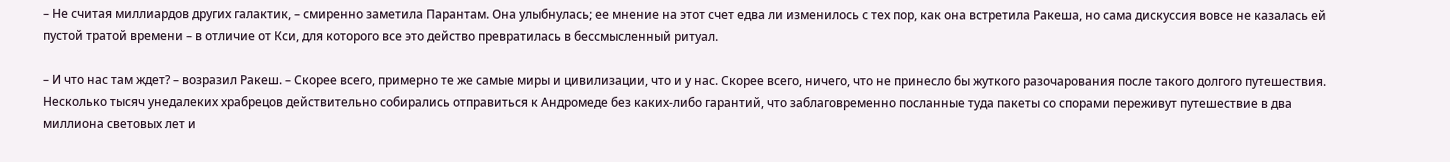– Не считая миллиардов других галактик, – смиренно заметила Парантам. Она улыбнулась; ее мнение на этот счет едва ли изменилось с тех пор, как она встретила Ракеша, но сама дискуссия вовсе не казалась ей пустой тратой времени – в отличие от Кси, для которого все это действо превратилась в бессмысленный ритуал.

– И что нас там ждет? – возразил Ракеш. – Скорее всего, примерно те же самые миры и цивилизации, что и у нас. Скорее всего, ничего, что не принесло бы жуткого разочарования после такого долгого путешествия. Несколько тысяч yнедалеких храбрецов действительно собирались отправиться к Андромеде без каких-либо гарантий, что заблаговременно посланные туда пакеты со спорами переживут путешествие в два миллиона световых лет и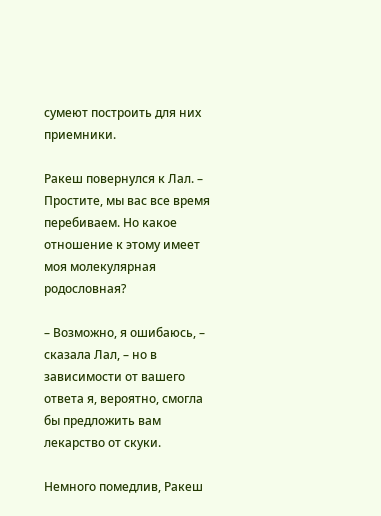сумеют построить для них приемники.

Ракеш повернулся к Лал. – Простите, мы вас все время перебиваем. Но какое отношение к этому имеет моя молекулярная родословная?

– Возможно, я ошибаюсь, – сказала Лал, – но в зависимости от вашего ответа я, вероятно, смогла бы предложить вам лекарство от скуки.

Немного помедлив, Ракеш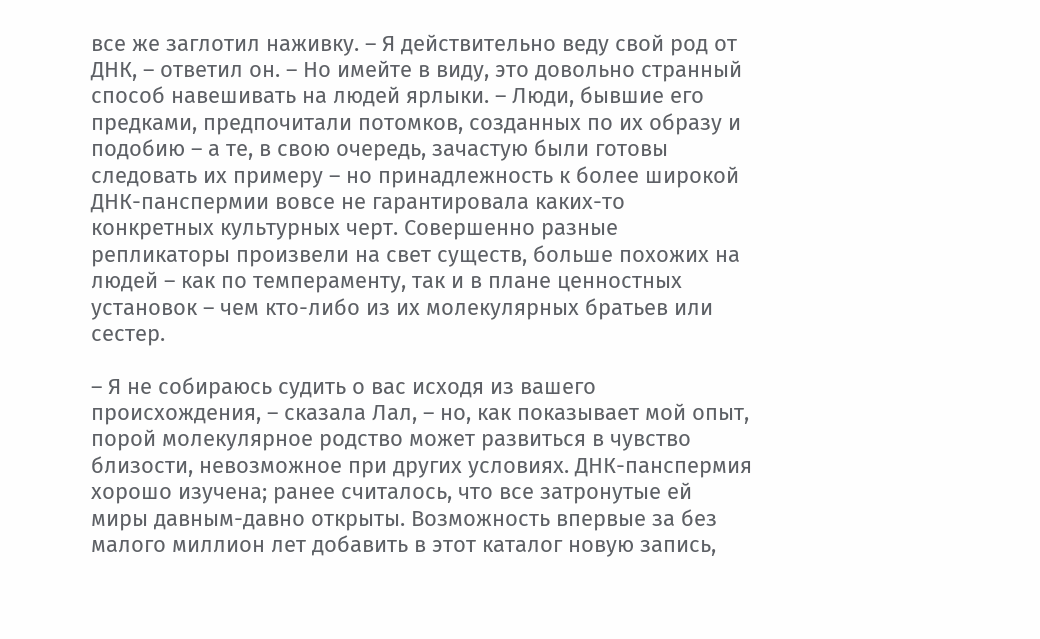все же заглотил наживку. – Я действительно веду свой род от ДНК, – ответил он. – Но имейте в виду, это довольно странный способ навешивать на людей ярлыки. – Люди, бывшие его предками, предпочитали потомков, созданных по их образу и подобию – а те, в свою очередь, зачастую были готовы следовать их примеру – но принадлежность к более широкой ДНК-панспермии вовсе не гарантировала каких-то конкретных культурных черт. Совершенно разные репликаторы произвели на свет существ, больше похожих на людей – как по темпераменту, так и в плане ценностных установок – чем кто-либо из их молекулярных братьев или сестер.

– Я не собираюсь судить о вас исходя из вашего происхождения, – сказала Лал, – но, как показывает мой опыт, порой молекулярное родство может развиться в чувство близости, невозможное при других условиях. ДНК-панспермия хорошо изучена; ранее считалось, что все затронутые ей миры давным-давно открыты. Возможность впервые за без малого миллион лет добавить в этот каталог новую запись,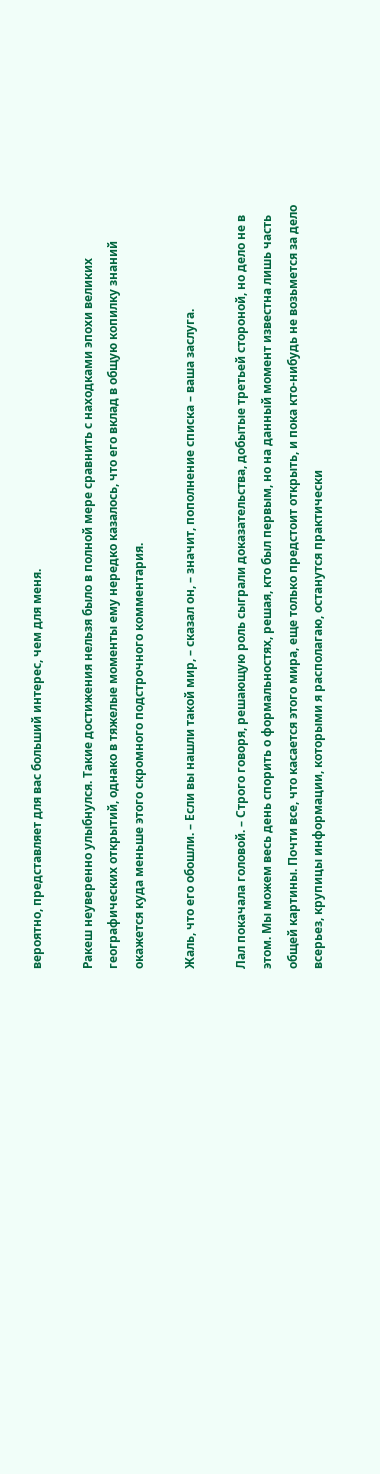вероятно, представляет для вас больший интерес, чем для меня.

Ракеш неуверенно улыбнулся. Такие достижения нельзя было в полной мере сравнить с находками эпохи великих географических открытий, однако в тяжелые моменты ему нередко казалось, что его вклад в общую копилку знаний окажется куда меньше этого скромного подстрочного комментария.

Жаль, что его обошли. – Если вы нашли такой мир, – сказал он, – значит, пополнение списка – ваша заслуга.

Лал покачала головой. – Строго говоря, решающую роль сыграли доказательства, добытые третьей стороной, но дело не в этом. Мы можем весь день спорить о формальностях, решая, кто был первым, но на данный момент известна лишь часть общей картины. Почти все, что касается этого мира, еще только предстоит открыть, и пока кто-нибудь не возьмется за дело всерьез, крупицы информации, которыми я располагаю, останутся практически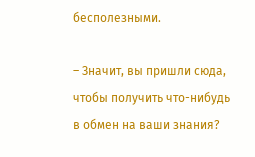бесполезными.

– Значит, вы пришли сюда, чтобы получить что-нибудь в обмен на ваши знания?